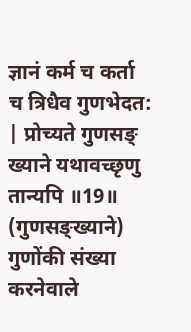ज्ञानं कर्म च कर्ता च त्रिधैव गुणभेदत: | प्रोच्यते गुणसङ् ख्याने यथावच्छृणु तान्यपि ॥19॥
(गुणसङ्ख्याने) गुणोंकी संख्या करनेवाले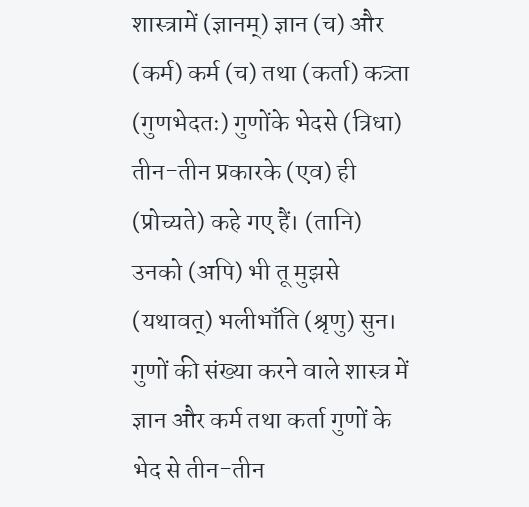शास्त्रामें (ज्ञानम्) ज्ञान (च) और (कर्म) कर्म (च) तथा (कर्ता) कत्र्ता (गुणभेदतः) गुणोंके भेदसे (त्रिधा) तीन-तीन प्रकारके (एव) ही (प्रोच्यते) कहे गए हैं। (तानि) उनको (अपि) भी तू मुझसे (यथावत्) भलीभाँति (श्रृणु) सुन।
गुणों की संख्या करने वाले शास्त्र में ज्ञान और कर्म तथा कर्ता गुणों के भेद से तीन-तीन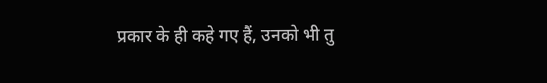प्रकार के ही कहे गए हैं, उनको भी तु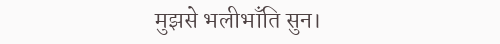मुझसे भलीभाँति सुन।